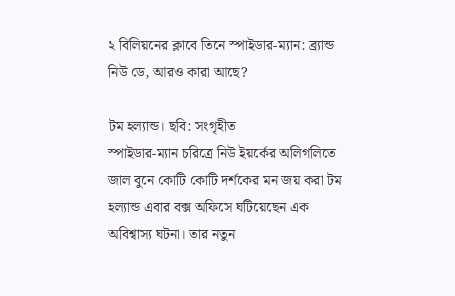২ বিলিয়নের ক্লাবে তিনে স্পাইডার-ম্যান: ব্র্যান্ড নিউ ডে, আরও কারা আছে?

টম হল্যান্ড। ছবি: সংগৃহীত
স্পাইডার-ম্যান চরিত্রে নিউ ইয়র্কের অলিগলিতে জাল বুনে কোটি কোটি দর্শকের মন জয় করা টম হল্যান্ড এবার বক্স অফিসে ঘটিয়েছেন এক অবিশ্বাস্য ঘটনা। তার নতুন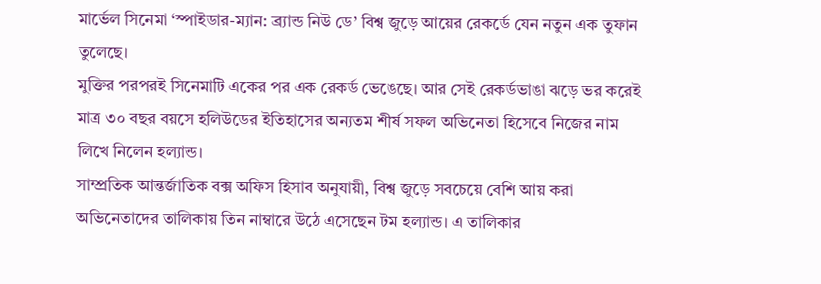মার্ভেল সিনেমা ‘স্পাইডার-ম্যান: ব্র্যান্ড নিউ ডে’ বিশ্ব জুড়ে আয়ের রেকর্ডে যেন নতুন এক তুফান তুলেছে।
মুক্তির পরপরই সিনেমাটি একের পর এক রেকর্ড ভেঙেছে। আর সেই রেকর্ডভাঙা ঝড়ে ভর করেই মাত্র ৩০ বছর বয়সে হলিউডের ইতিহাসের অন্যতম শীর্ষ সফল অভিনেতা হিসেবে নিজের নাম লিখে নিলেন হল্যান্ড।
সাম্প্রতিক আন্তর্জাতিক বক্স অফিস হিসাব অনুযায়ী, বিশ্ব জুড়ে সবচেয়ে বেশি আয় করা অভিনেতাদের তালিকায় তিন নাম্বারে উঠে এসেছেন টম হল্যান্ড। এ তালিকার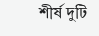শীর্ষ দুটি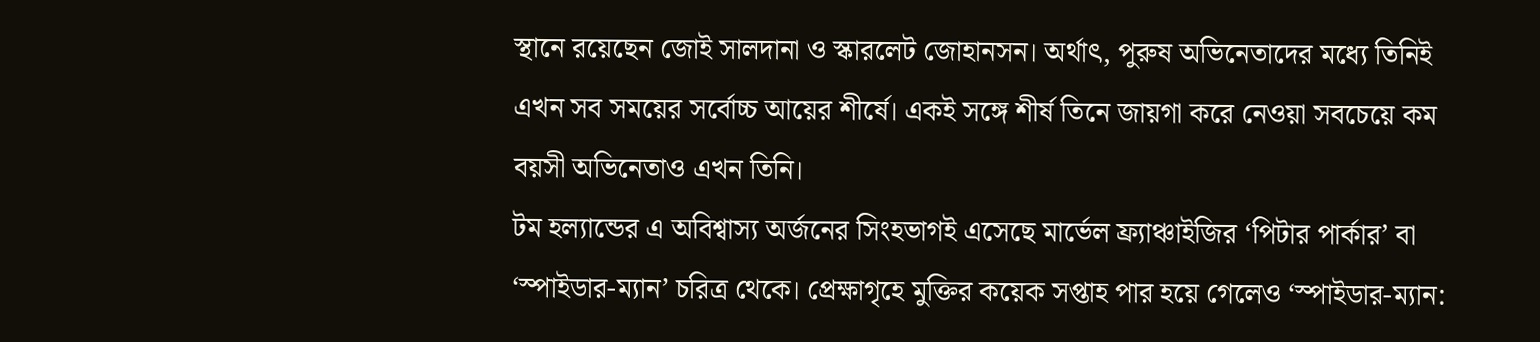স্থানে রয়েছেন জোই সালদানা ও স্কারলেট জোহানসন। অর্থাৎ, পুরুষ অভিনেতাদের মধ্যে তিনিই এখন সব সময়ের সর্বোচ্চ আয়ের শীর্ষে। একই সঙ্গে শীর্ষ তিনে জায়গা করে নেওয়া সবচেয়ে কম বয়সী অভিনেতাও এখন তিনি।
টম হল্যান্ডের এ অবিশ্বাস্য অর্জনের সিংহভাগই এসেছে মার্ভেল ফ্র্যাঞ্চাইজির ‘পিটার পার্কার’ বা ‘স্পাইডার-ম্যান’ চরিত্র থেকে। প্রেক্ষাগৃহে মুক্তির কয়েক সপ্তাহ পার হয়ে গেলেও ‘স্পাইডার-ম্যান: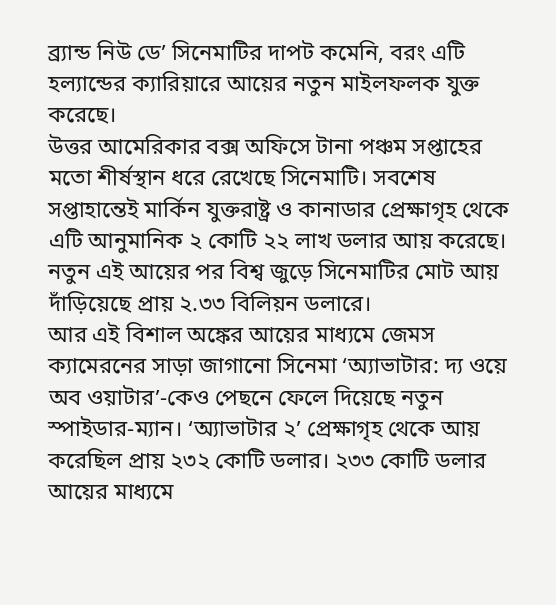ব্র্যান্ড নিউ ডে’ সিনেমাটির দাপট কমেনি, বরং এটি হল্যান্ডের ক্যারিয়ারে আয়ের নতুন মাইলফলক যুক্ত করেছে।
উত্তর আমেরিকার বক্স অফিসে টানা পঞ্চম সপ্তাহের মতো শীর্ষস্থান ধরে রেখেছে সিনেমাটি। সবশেষ সপ্তাহান্তেই মার্কিন যুক্তরাষ্ট্র ও কানাডার প্রেক্ষাগৃহ থেকে এটি আনুমানিক ২ কোটি ২২ লাখ ডলার আয় করেছে। নতুন এই আয়ের পর বিশ্ব জুড়ে সিনেমাটির মোট আয় দাঁড়িয়েছে প্রায় ২.৩৩ বিলিয়ন ডলারে।
আর এই বিশাল অঙ্কের আয়ের মাধ্যমে জেমস ক্যামেরনের সাড়া জাগানো সিনেমা ‘অ্যাভাটার: দ্য ওয়ে অব ওয়াটার’-কেও পেছনে ফেলে দিয়েছে নতুন স্পাইডার-ম্যান। ‘অ্যাভাটার ২’ প্রেক্ষাগৃহ থেকে আয় করেছিল প্রায় ২৩২ কোটি ডলার। ২৩৩ কোটি ডলার আয়ের মাধ্যমে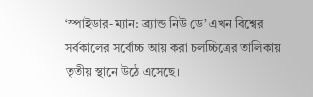‘স্পাইডার-ম্যান: ব্র্যান্ড নিউ ডে’ এখন বিশ্বের সর্বকালের সর্বোচ্চ আয় করা চলচ্চিত্রের তালিকায় তৃতীয় স্থানে উঠে এসেছে।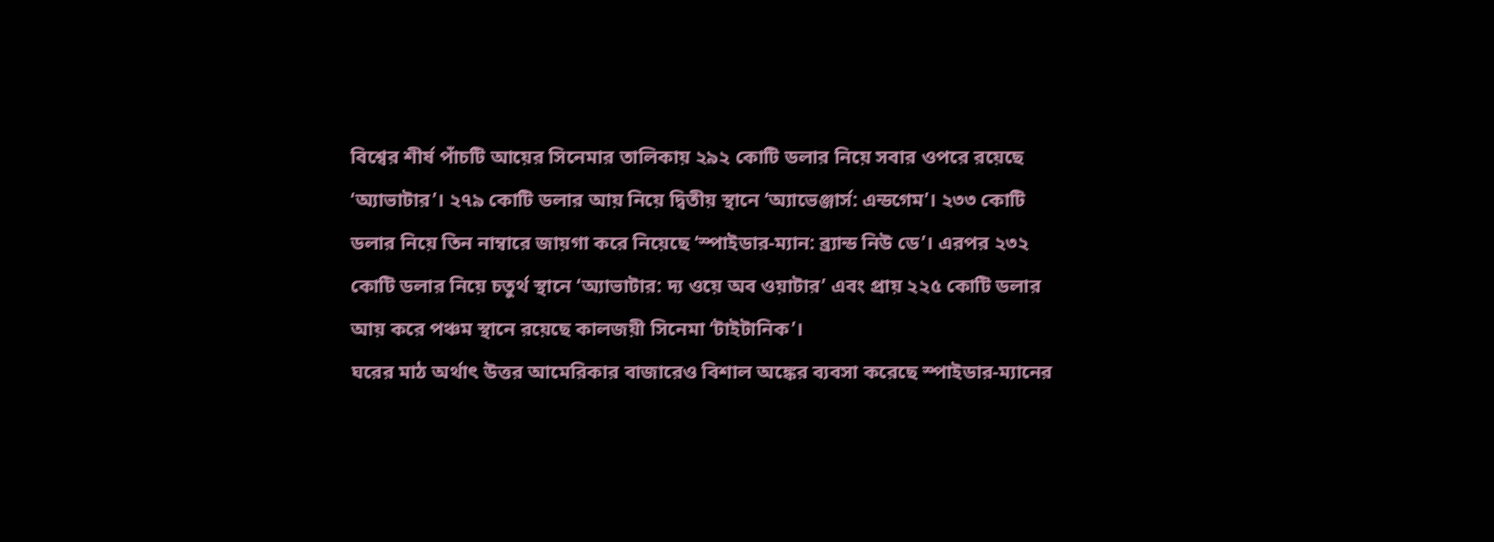বিশ্বের শীর্ষ পাঁচটি আয়ের সিনেমার তালিকায় ২৯২ কোটি ডলার নিয়ে সবার ওপরে রয়েছে ‘অ্যাভাটার’। ২৭৯ কোটি ডলার আয় নিয়ে দ্বিতীয় স্থানে ‘অ্যাভেঞ্জার্স: এন্ডগেম’। ২৩৩ কোটি ডলার নিয়ে তিন নাম্বারে জায়গা করে নিয়েছে ‘স্পাইডার-ম্যান: ব্র্যান্ড নিউ ডে’। এরপর ২৩২ কোটি ডলার নিয়ে চতুর্থ স্থানে ‘অ্যাভাটার: দ্য ওয়ে অব ওয়াটার’ এবং প্রায় ২২৫ কোটি ডলার আয় করে পঞ্চম স্থানে রয়েছে কালজয়ী সিনেমা ‘টাইটানিক’।
ঘরের মাঠ অর্থাৎ উত্তর আমেরিকার বাজারেও বিশাল অঙ্কের ব্যবসা করেছে স্পাইডার-ম্যানের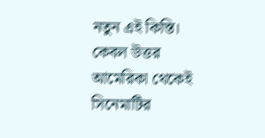নতুন এই কিস্তি। কেবল উত্তর আমেরিকা থেকেই সিনেমাটির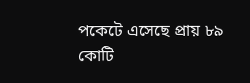পকেটে এসেছে প্রায় ৮৯ কোটি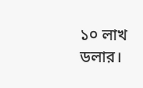১০ লাখ ডলার।